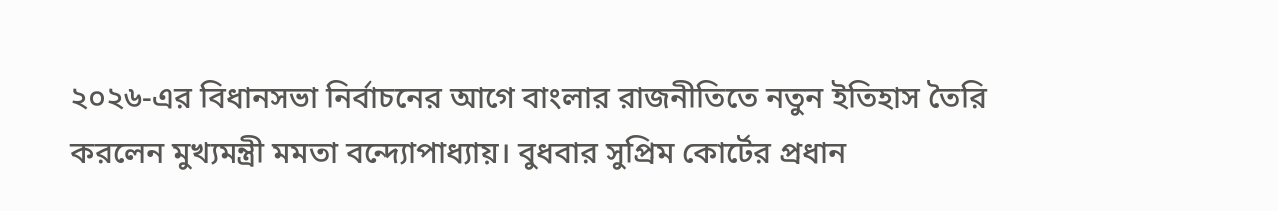২০২৬-এর বিধানসভা নির্বাচনের আগে বাংলার রাজনীতিতে নতুন ইতিহাস তৈরি করলেন মুখ্যমন্ত্রী মমতা বন্দ্যোপাধ্যায়। বুধবার সুপ্রিম কোর্টের প্রধান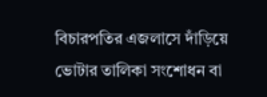বিচারপতির এজলাসে দাঁড়িয়ে ভোটার তালিকা সংশোধন বা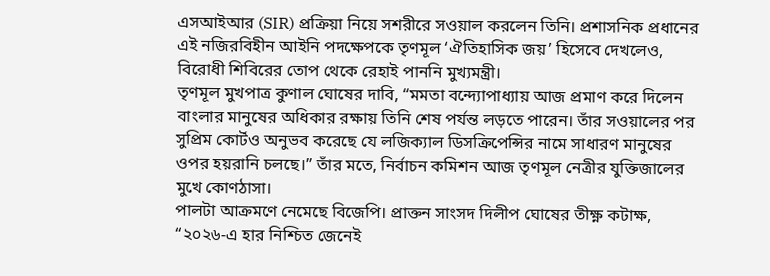এসআইআর (SIR) প্রক্রিয়া নিয়ে সশরীরে সওয়াল করলেন তিনি। প্রশাসনিক প্রধানের এই নজিরবিহীন আইনি পদক্ষেপকে তৃণমূল ‘ঐতিহাসিক জয়’ হিসেবে দেখলেও, বিরোধী শিবিরের তোপ থেকে রেহাই পাননি মুখ্যমন্ত্রী।
তৃণমূল মুখপাত্র কুণাল ঘোষের দাবি, “মমতা বন্দ্যোপাধ্যায় আজ প্রমাণ করে দিলেন বাংলার মানুষের অধিকার রক্ষায় তিনি শেষ পর্যন্ত লড়তে পারেন। তাঁর সওয়ালের পর সুপ্রিম কোর্টও অনুভব করেছে যে লজিক্যাল ডিসক্রিপেন্সির নামে সাধারণ মানুষের ওপর হয়রানি চলছে।” তাঁর মতে, নির্বাচন কমিশন আজ তৃণমূল নেত্রীর যুক্তিজালের মুখে কোণঠাসা।
পালটা আক্রমণে নেমেছে বিজেপি। প্রাক্তন সাংসদ দিলীপ ঘোষের তীক্ষ্ণ কটাক্ষ, “২০২৬-এ হার নিশ্চিত জেনেই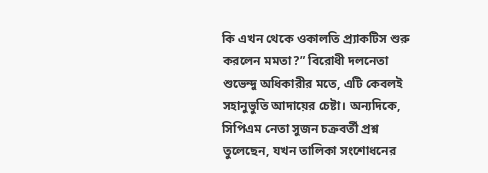কি এখন থেকে ওকালতি প্র্যাকটিস শুরু করলেন মমতা?” বিরোধী দলনেতা শুভেন্দু অধিকারীর মতে, এটি কেবলই সহানুভুতি আদায়ের চেষ্টা। অন্যদিকে, সিপিএম নেতা সুজন চক্রবর্তী প্রশ্ন তুলেছেন, যখন তালিকা সংশোধনের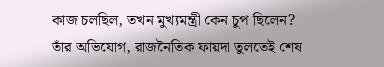কাজ চলছিল, তখন মুখ্যমন্ত্রী কেন চুপ ছিলেন? তাঁর অভিযোগ, রাজনৈতিক ফায়দা তুলতেই শেষ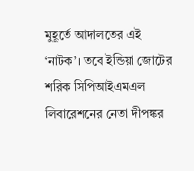মুহূর্তে আদালতের এই ‘নাটক’। তবে ইন্ডিয়া জোটের শরিক সিপিআইএমএল লিবারেশনের নেতা দীপঙ্কর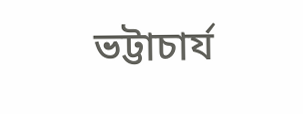ভট্টাচার্য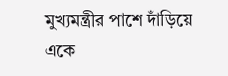মুখ্যমন্ত্রীর পাশে দাঁড়িয়ে একে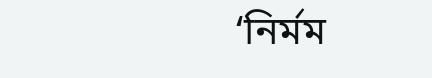‘নির্মম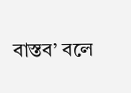বাস্তব’ বলে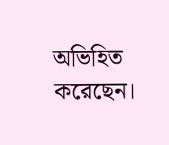অভিহিত করেছেন।